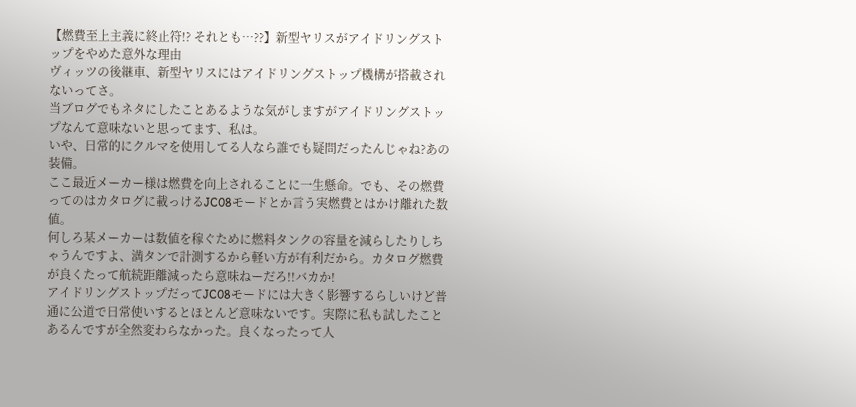【燃費至上主義に終止符!? それとも…??】新型ヤリスがアイドリングストップをやめた意外な理由
ヴィッツの後継車、新型ヤリスにはアイドリングストップ機構が搭載されないってさ。
当ブログでもネタにしたことあるような気がしますがアイドリングストップなんて意味ないと思ってます、私は。
いや、日常的にクルマを使用してる人なら誰でも疑問だったんじゃね?あの装備。
ここ最近メーカー様は燃費を向上されることに一生懸命。でも、その燃費ってのはカタログに載っけるJC08モードとか言う実燃費とはかけ離れた数値。
何しろ某メーカーは数値を稼ぐために燃料タンクの容量を減らしたりしちゃうんですよ、満タンで計測するから軽い方が有利だから。カタログ燃費が良くたって航続距離減ったら意味ねーだろ!!バカか!
アイドリングストップだってJC08モードには大きく影響するらしいけど普通に公道で日常使いするとほとんど意味ないです。実際に私も試したことあるんですが全然変わらなかった。良くなったって人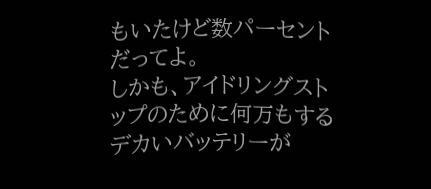もいたけど数パーセントだってよ。
しかも、アイドリングストップのために何万もするデカいバッテリーが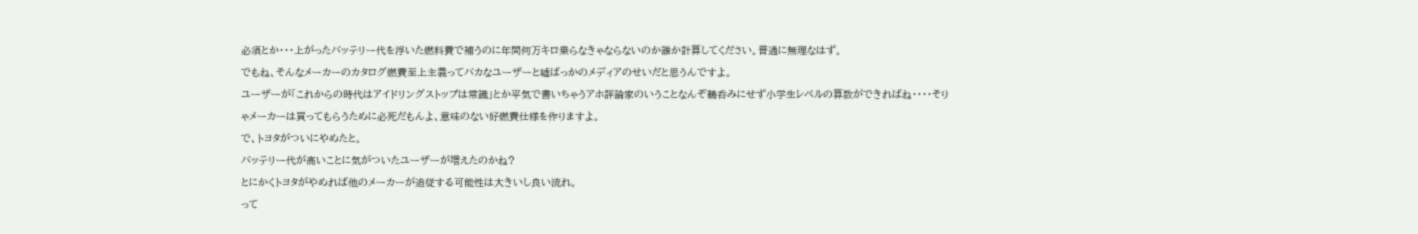必須とか・・・上がったバッテリー代を浮いた燃料費で補うのに年間何万キロ乗らなきゃならないのか誰か計算してください。普通に無理なはず。
でもね、そんなメーカーのカタログ燃費至上主義ってバカなユーザーと嘘ばっかのメディアのせいだと思うんですよ。
ユーザーが「これからの時代はアイドリングストップは常識」とか平気で書いちゃうアホ評論家のいうことなんぞ鵜呑みにせず小学生レベルの算数ができればね・・・・そりゃメーカーは買ってもらうために必死だもんよ、意味のない好燃費仕様を作りますよ。
で、トヨタがついにやめたと。
バッテリー代が高いことに気がついたユーザーが増えたのかね?
とにかくトヨタがやめれば他のメーカーが追従する可能性は大きいし良い流れ。
って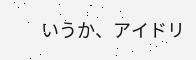いうか、アイドリ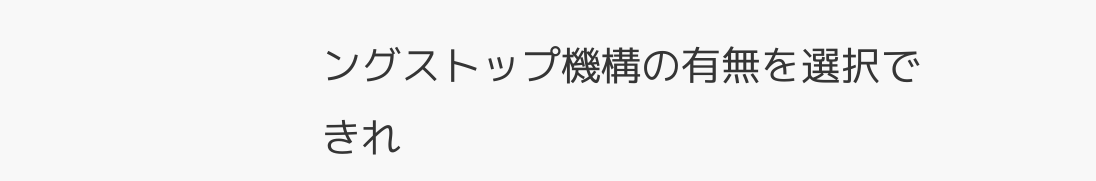ングストップ機構の有無を選択できれ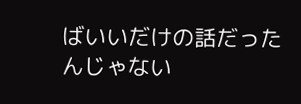ばいいだけの話だったんじゃない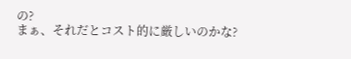の?
まぁ、それだとコスト的に厳しいのかな?